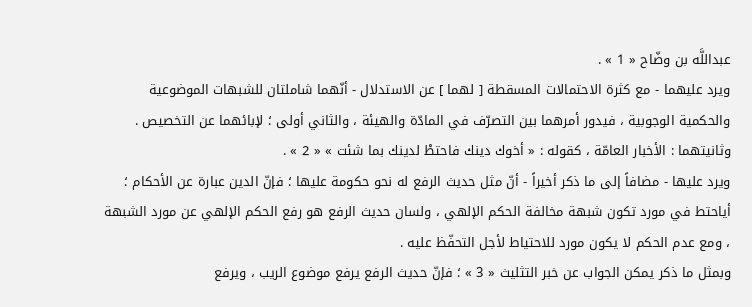عبداللَّه بن وضّاح « 1 » .
ويرد عليهما - مع كثرة الاحتمالات المسقطة [ لهما ] عن الاستدلال - أنّهما شاملتان للشبهات الموضوعية والحكمية الوجوبية ، فيدور أمرهما بين التصرّف في المادّة والهيئة ، والثاني أولى ؛ لإبائهما عن التخصيص .
وثانيتهما : الأخبار العامّة ، كقوله : « أخوك دينك فاحتطْ لدينك بما شئت » « 2 » .
ويرد عليها - مضافاً إلى ما ذكر أخيراً - أنّ مثل حديث الرفع له نحو حكومة عليها ؛ فإنّ الدين عبارة عن الأحكام ؛ أياحتط في مورد تكون شبهة مخالفة الحكم الإلهي ، ولسان حديث الرفع هو رفع الحكم الإلهي عن مورد الشبهة ، ومع عدم الحكم لا يكون مورد للاحتياط لأجل التحفّظ عليه .
وبمثل ما ذكر يمكن الجواب عن خبر التثليث « 3 » ؛ فإنّ حديث الرفع يرفع موضوع الريب ، ويرفع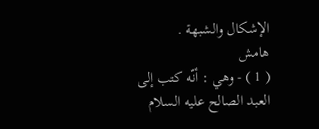الإشكال والشبهة .
هامش
( 1 ) - وهي : أنّه كتب إلى العبد الصالح عليه السلام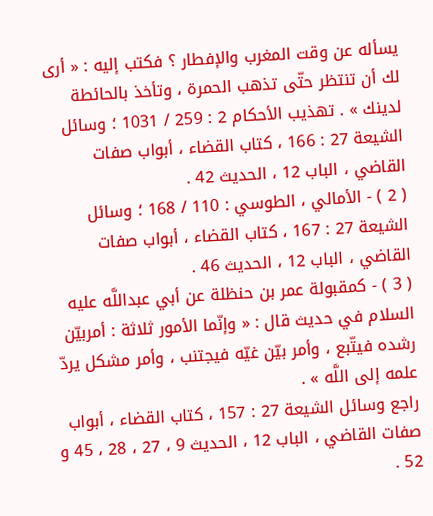يسأله عن وقت المغرب والإفطار ؟ فكتب إليه : « أرى لك أن تنتظر حتّى تذهب الحمرة ، وتأخذ بالحائطة لدينك » . تهذيب الأحكام 2 : 259 / 1031 ؛ وسائل الشيعة 27 : 166 ، كتاب القضاء ، أبواب صفات القاضي ، الباب 12 ، الحديث 42 .
( 2 ) - الأمالي ، الطوسي : 110 / 168 ؛ وسائل الشيعة 27 : 167 ، كتاب القضاء ، أبواب صفات القاضي ، الباب 12 ، الحديث 46 .
( 3 ) - كمقبولة عمر بن حنظلة عن أبي عبداللَّه عليه السلام في حديث قال : « وإنّما الأمور ثلاثة : أمربيّن رشده فيتّبع ، وأمر بيّن غيّه فيجتنب ، وأمر مشكل يردّ علمه إلى اللَّه » .
راجع وسائل الشيعة 27 : 157 ، كتاب القضاء ، أبواب صفات القاضي ، الباب 12 ، الحديث 9 ، 27 ، 28 ، 45 و 52 .